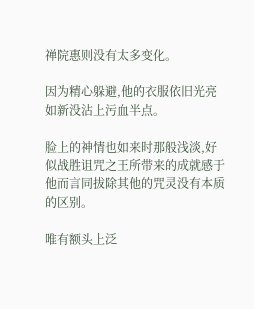禅院惠则没有太多变化。

因为精心躲避,他的衣服依旧光亮如新没沾上污血半点。

脸上的神情也如来时那般浅淡,好似战胜诅咒之王所带来的成就感于他而言同拔除其他的咒灵没有本质的区别。

唯有额头上泛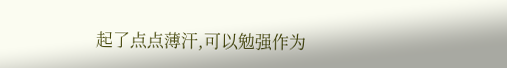起了点点薄汗,可以勉强作为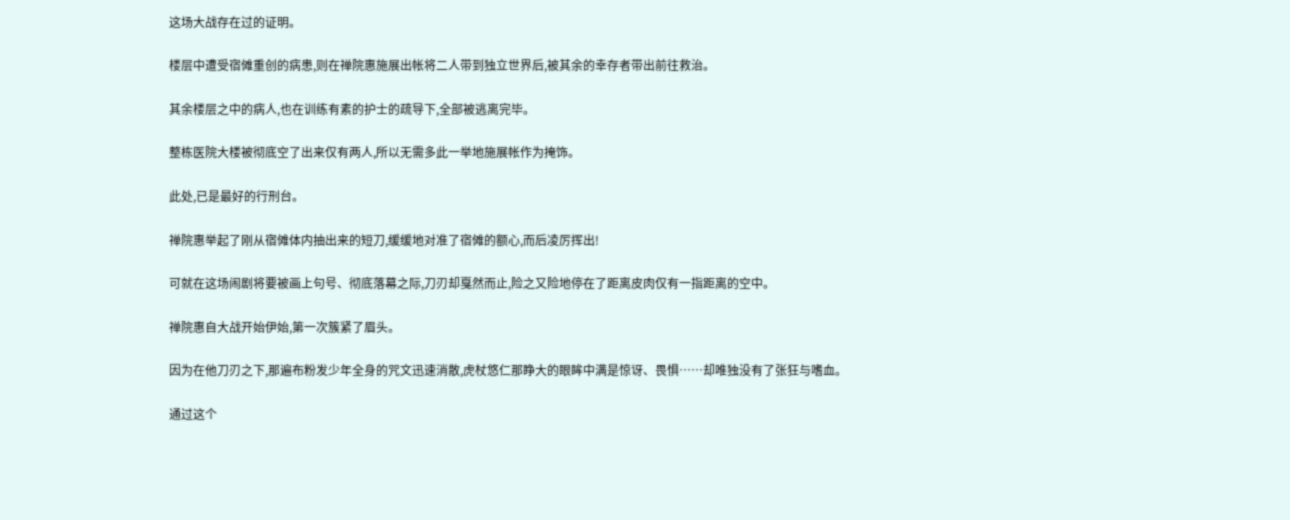这场大战存在过的证明。

楼层中遭受宿傩重创的病患,则在禅院惠施展出帐将二人带到独立世界后,被其余的幸存者带出前往救治。

其余楼层之中的病人,也在训练有素的护士的疏导下,全部被逃离完毕。

整栋医院大楼被彻底空了出来仅有两人,所以无需多此一举地施展帐作为掩饰。

此处,已是最好的行刑台。

禅院惠举起了刚从宿傩体内抽出来的短刀,缓缓地对准了宿傩的额心,而后凌厉挥出!

可就在这场闹剧将要被画上句号、彻底落幕之际,刀刃却戛然而止,险之又险地停在了距离皮肉仅有一指距离的空中。

禅院惠自大战开始伊始,第一次簇紧了眉头。

因为在他刀刃之下,那遍布粉发少年全身的咒文迅速消散,虎杖悠仁那睁大的眼眸中满是惊讶、畏惧……却唯独没有了张狂与嗜血。

通过这个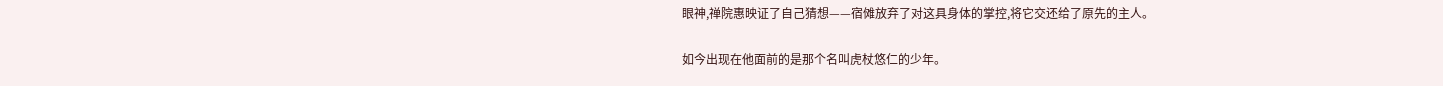眼神,禅院惠映证了自己猜想——宿傩放弃了对这具身体的掌控,将它交还给了原先的主人。

如今出现在他面前的是那个名叫虎杖悠仁的少年。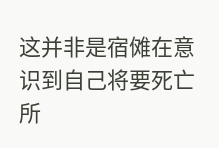这并非是宿傩在意识到自己将要死亡所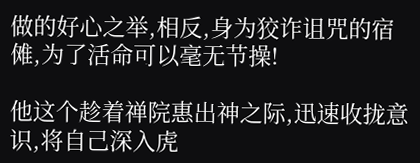做的好心之举,相反,身为狡诈诅咒的宿傩,为了活命可以毫无节操!

他这个趁着禅院惠出神之际,迅速收拢意识,将自己深入虎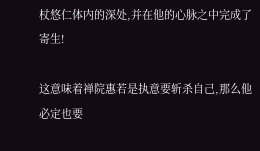杖悠仁体内的深处,并在他的心脉之中完成了寄生!

这意味着禅院惠若是执意要斩杀自己,那么他必定也要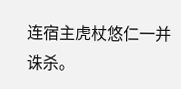连宿主虎杖悠仁一并诛杀。